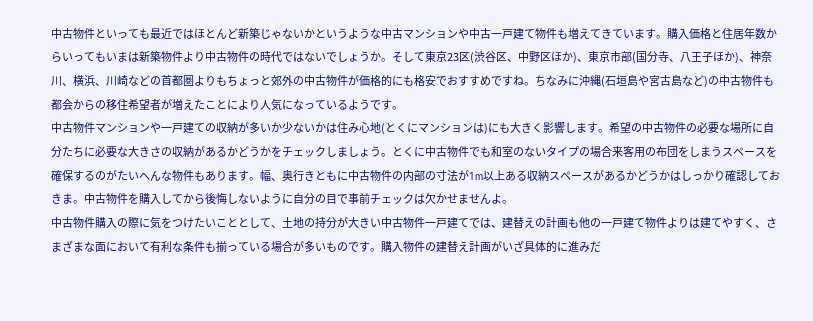中古物件といっても最近ではほとんど新築じゃないかというような中古マンションや中古一戸建て物件も増えてきています。購入価格と住居年数からいってもいまは新築物件より中古物件の時代ではないでしょうか。そして東京23区(渋谷区、中野区ほか)、東京市部(国分寺、八王子ほか)、神奈川、横浜、川崎などの首都圏よりもちょっと郊外の中古物件が価格的にも格安でおすすめですね。ちなみに沖縄(石垣島や宮古島など)の中古物件も都会からの移住希望者が増えたことにより人気になっているようです。
中古物件マンションや一戸建ての収納が多いか少ないかは住み心地(とくにマンションは)にも大きく影響します。希望の中古物件の必要な場所に自分たちに必要な大きさの収納があるかどうかをチェックしましょう。とくに中古物件でも和室のないタイプの場合来客用の布団をしまうスペースを確保するのがたいへんな物件もあります。幅、奥行きともに中古物件の内部の寸法が1m以上ある収納スペースがあるかどうかはしっかり確認しておきま。中古物件を購入してから後悔しないように自分の目で事前チェックは欠かせませんよ。
中古物件購入の際に気をつけたいこととして、土地の持分が大きい中古物件一戸建てでは、建替えの計画も他の一戸建て物件よりは建てやすく、さまざまな面において有利な条件も揃っている場合が多いものです。購入物件の建替え計画がいざ具体的に進みだ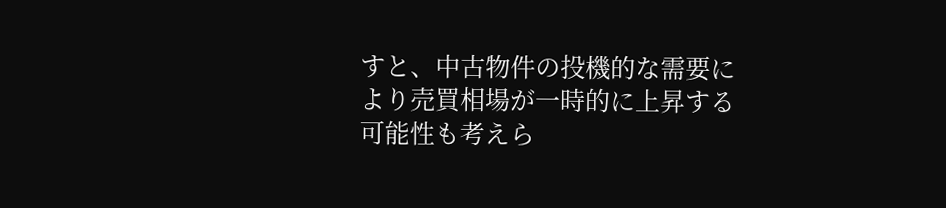すと、中古物件の投機的な需要により売買相場が一時的に上昇する可能性も考えら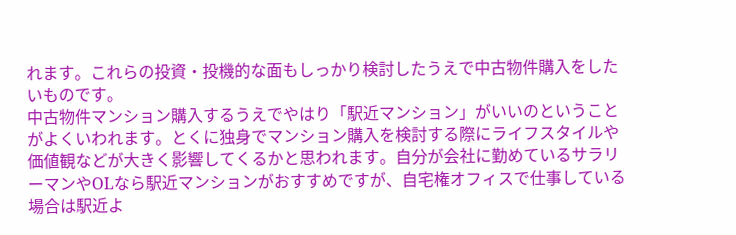れます。これらの投資・投機的な面もしっかり検討したうえで中古物件購入をしたいものです。
中古物件マンション購入するうえでやはり「駅近マンション」がいいのということがよくいわれます。とくに独身でマンション購入を検討する際にライフスタイルや価値観などが大きく影響してくるかと思われます。自分が会社に勤めているサラリーマンやOLなら駅近マンションがおすすめですが、自宅権オフィスで仕事している場合は駅近よ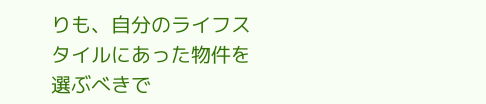りも、自分のライフスタイルにあった物件を選ぶべきで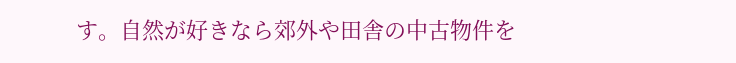す。自然が好きなら郊外や田舎の中古物件を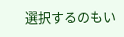選択するのもい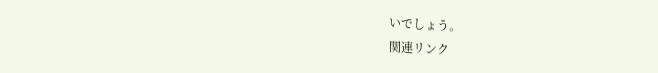いでしょう。
関連リンク